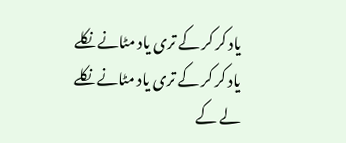یاد کر کر کے تری یاد مٹانے نکلے
یاد کر کر کے تری یاد مٹانے نکلے
لے کے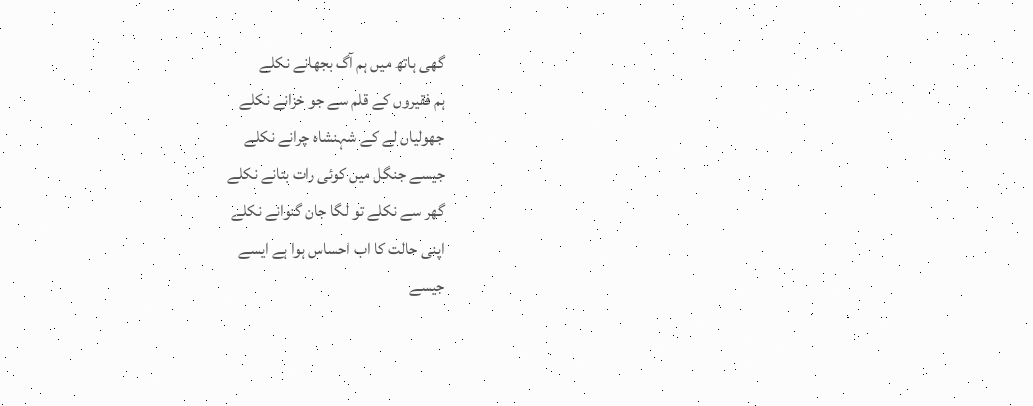گھی ہاتھ میں ہم آگ بجھانے نکلے
ہم فقیروں کے قلم سے جو خزانے نکلے
جھولیاں لے کے شہنشاہ چرانے نکلے
جیسے جنگل میں کوئی رات بتانے نکلے
گھر سے نکلے تو لگا جان گنوانے نکلے
اپنی حالت کا اب احساس ہوا ہے ایسے
جیسے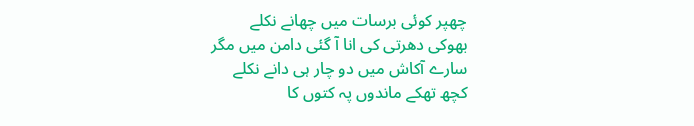چھپر کوئی برسات میں چھانے نکلے
بھوکی دھرتی کی انا آ گئی دامن میں مگر
سارے آکاش میں دو چار ہی دانے نکلے
کچھ تھکے ماندوں پہ کتوں کا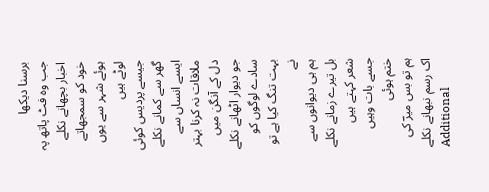برسنا دیکھا
جب وہ فٹ پاتھ پہ اخبار بچھانے نکلے
خود کو سمجھاتے ہوئے شہر سے یوں لوٹے ہیں
جیسے پردیس کوئی گھر سے کمانے نکلے
ایسے انساں سے ملاقات نہ کرنا بہتر
دل کے آنگن میں جو دیوار اٹھانے نکلے
سادے لوگوں کو بہت تنگ کیا ہے تو نے
ہم ہی دیوانوں سے بل تیرے زمانے نکلے
شعر کہتے ہیں جسے بات وہیں ختم ہوئی
ہم تو بس میرؔ کی اک رسم نبھانے نکلے
Additional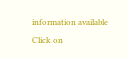information available
Click on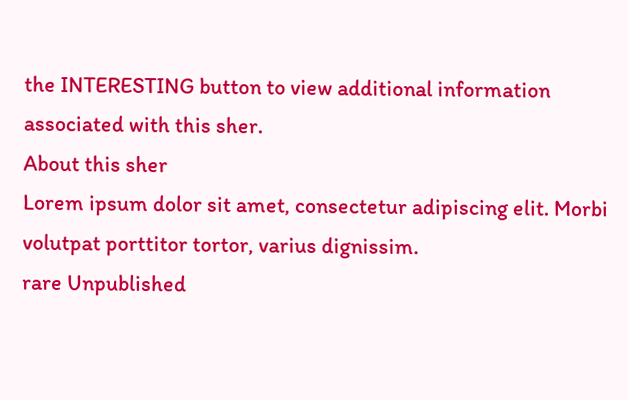the INTERESTING button to view additional information associated with this sher.
About this sher
Lorem ipsum dolor sit amet, consectetur adipiscing elit. Morbi volutpat porttitor tortor, varius dignissim.
rare Unpublished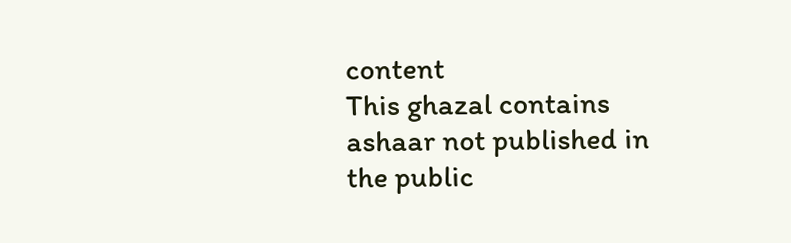content
This ghazal contains ashaar not published in the public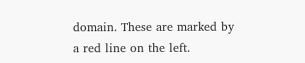domain. These are marked by a red line on the left.